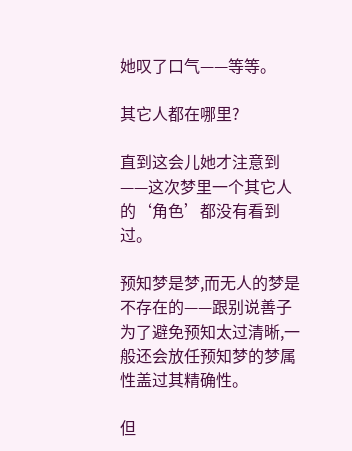她叹了口气——等等。

其它人都在哪里?

直到这会儿她才注意到——这次梦里一个其它人的‘角色’都没有看到过。

预知梦是梦,而无人的梦是不存在的——跟别说善子为了避免预知太过清晰,一般还会放任预知梦的梦属性盖过其精确性。

但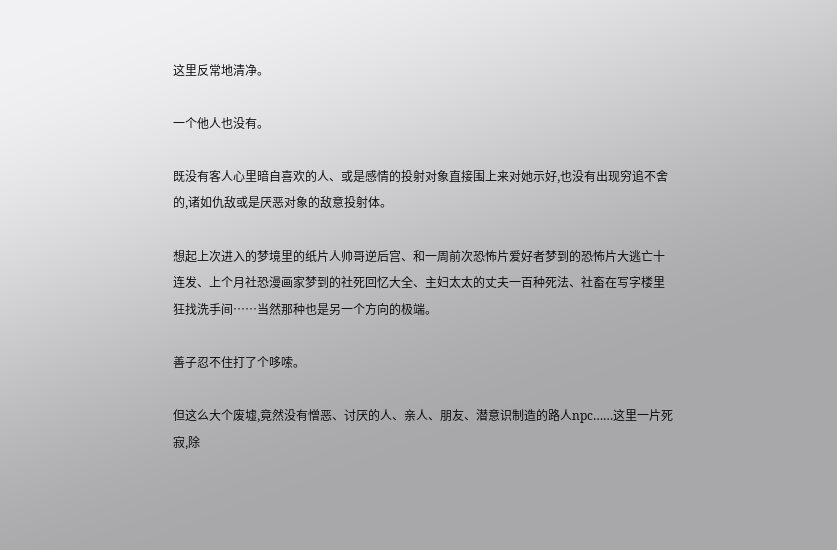这里反常地清净。

一个他人也没有。

既没有客人心里暗自喜欢的人、或是感情的投射对象直接围上来对她示好,也没有出现穷追不舍的,诸如仇敌或是厌恶对象的敌意投射体。

想起上次进入的梦境里的纸片人帅哥逆后宫、和一周前次恐怖片爱好者梦到的恐怖片大逃亡十连发、上个月社恐漫画家梦到的社死回忆大全、主妇太太的丈夫一百种死法、社畜在写字楼里狂找洗手间……当然那种也是另一个方向的极端。

善子忍不住打了个哆嗦。

但这么大个废墟,竟然没有憎恶、讨厌的人、亲人、朋友、潜意识制造的路人npc……这里一片死寂,除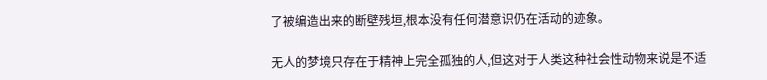了被编造出来的断壁残垣,根本没有任何潜意识仍在活动的迹象。

无人的梦境只存在于精神上完全孤独的人,但这对于人类这种社会性动物来说是不适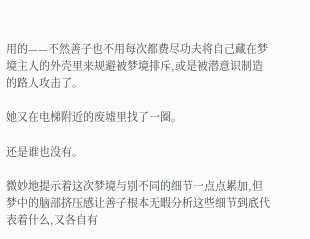用的——不然善子也不用每次都费尽功夫将自己藏在梦境主人的外壳里来规避被梦境排斥,或是被潜意识制造的路人攻击了。

她又在电梯附近的废墟里找了一圈。

还是谁也没有。

微妙地提示着这次梦境与别不同的细节一点点累加,但梦中的脑部挤压感让善子根本无暇分析这些细节到底代表着什么,又各自有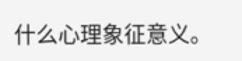什么心理象征意义。